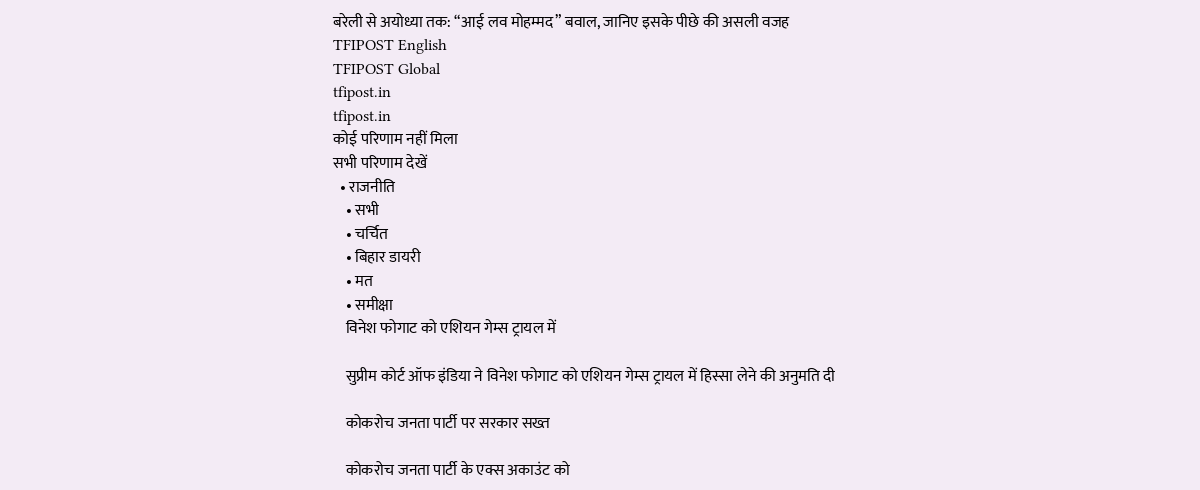बरेली से अयोध्या तक: “आई लव मोहम्मद” बवाल, जानिए इसके पीछे की असली वजह
TFIPOST English
TFIPOST Global
tfipost.in
tfipost.in
कोई परिणाम नहीं मिला
सभी परिणाम देखें
  • राजनीति
    • सभी
    • चर्चित
    • बिहार डायरी
    • मत
    • समीक्षा
    विनेश फोगाट को एशियन गेम्स ट्रायल में

    सुप्रीम कोर्ट ऑफ इंडिया ने विनेश फोगाट को एशियन गेम्स ट्रायल में हिस्सा लेने की अनुमति दी

    कोकरोच जनता पार्टी पर सरकार सख्त

    कोकरोच जनता पार्टी के एक्स अकाउंट को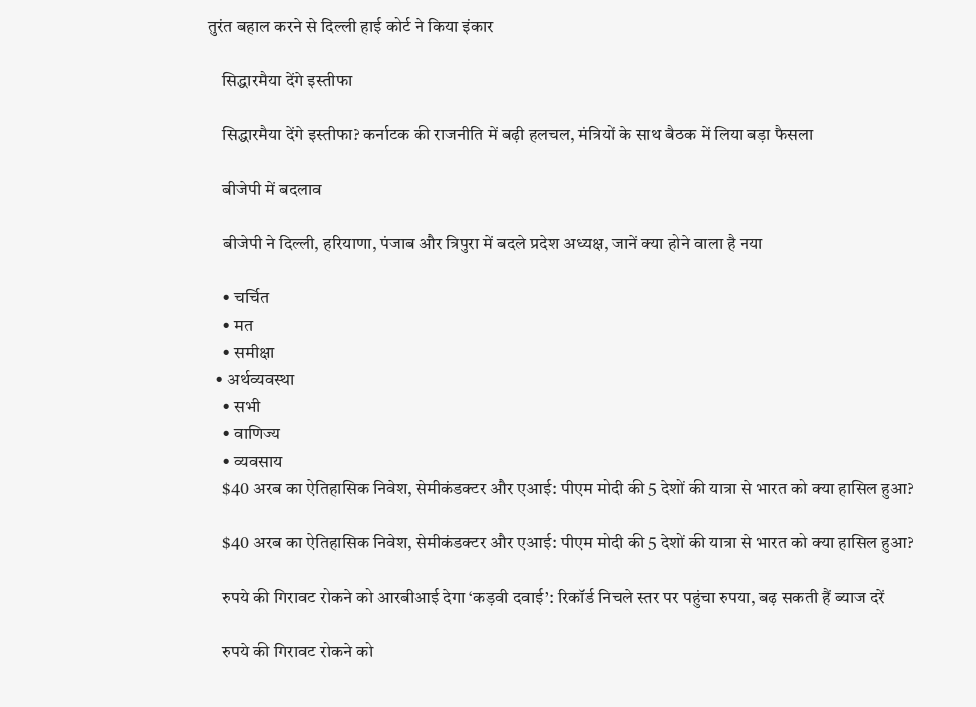तुरंत बहाल करने से दिल्ली हाई कोर्ट ने किया इंकार

    सिद्धारमैया देंगे इस्तीफा

    सिद्धारमैया देंगे इस्तीफा? कर्नाटक की राजनीति में बढ़ी हलचल, मंत्रियों के साथ बैठक में लिया बड़ा फैसला

    बीजेपी में बदलाव

    बीजेपी ने दिल्ली, हरियाणा, पंजाब और त्रिपुरा में बदले प्रदेश अध्यक्ष, जानें क्या होने वाला है नया

    • चर्चित
    • मत
    • समीक्षा
  • अर्थव्यवस्था
    • सभी
    • वाणिज्य
    • व्यवसाय
    $40 अरब का ऐतिहासिक निवेश, सेमीकंडक्टर और एआई: पीएम मोदी की 5 देशों की यात्रा से भारत को क्या हासिल हुआ?

    $40 अरब का ऐतिहासिक निवेश, सेमीकंडक्टर और एआई: पीएम मोदी की 5 देशों की यात्रा से भारत को क्या हासिल हुआ?

    रुपये की गिरावट रोकने को आरबीआई देगा ‘कड़वी दवाई’: रिकॉर्ड निचले स्तर पर पहुंचा रुपया, बढ़ सकती हैं ब्याज दरें

    रुपये की गिरावट रोकने को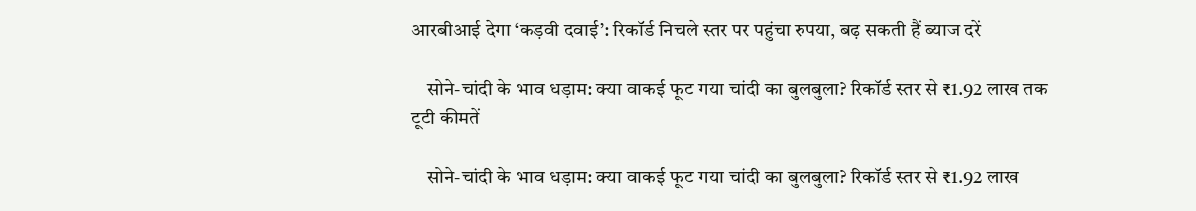आरबीआई देगा ‘कड़वी दवाई’: रिकॉर्ड निचले स्तर पर पहुंचा रुपया, बढ़ सकती हैं ब्याज दरें

    सोने-चांदी के भाव धड़ाम: क्या वाकई फूट गया चांदी का बुलबुला? रिकॉर्ड स्तर से ₹1.92 लाख तक टूटी कीमतें

    सोने-चांदी के भाव धड़ाम: क्या वाकई फूट गया चांदी का बुलबुला? रिकॉर्ड स्तर से ₹1.92 लाख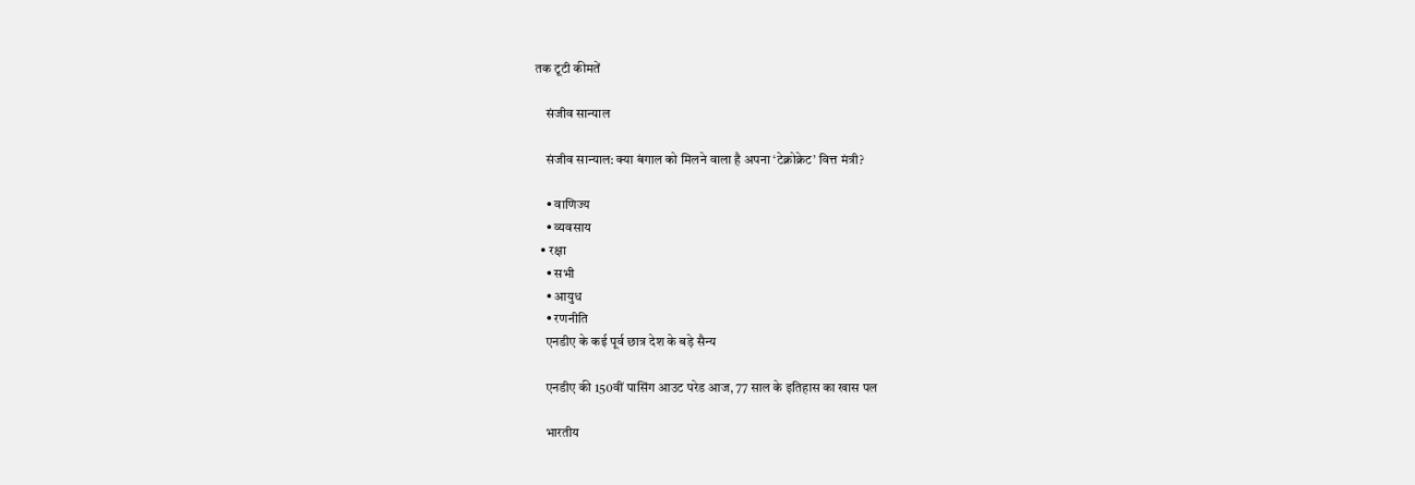तक टूटी कीमतें

    संजीव सान्याल

    संजीव सान्याल: क्या बंगाल को मिलने वाला है अपना ‘टेक्नोक्रेट’ वित्त मंत्री?

    • वाणिज्य
    • व्यवसाय
  • रक्षा
    • सभी
    • आयुध
    • रणनीति
    एनडीए के कई पूर्व छात्र देश के बड़े सैन्य

    एनडीए की 150वीं पासिंग आउट परेड आज, 77 साल के इतिहास का खास पल

    भारतीय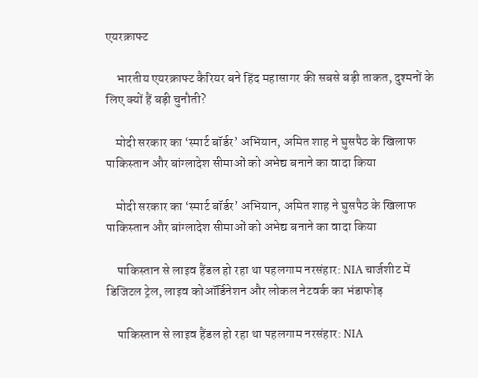एयरक्राफ्ट

    भारतीय एयरक्राफ्ट कैरियर बने हिंद महासागर की सबसे बड़ी ताकत, दुश्मनों के लिए क्यों हैं बड़ी चुनौती?

    मोदी सरकार का ‘स्मार्ट बॉर्डर’ अभियान, अमित शाह ने घुसपैठ के खिलाफ पाकिस्तान और बांग्लादेश सीमाओं को अभेद्य बनाने का वादा किया

    मोदी सरकार का ‘स्मार्ट बॉर्डर’ अभियान, अमित शाह ने घुसपैठ के खिलाफ पाकिस्तान और बांग्लादेश सीमाओं को अभेद्य बनाने का वादा किया

    पाकिस्तान से लाइव हैंडल हो रहा था पहलगाम नरसंहार: NIA चार्जशीट में डिजिटल ट्रेल, लाइव कोऑर्डिनेशन और लोकल नेटवर्क का भंडाफोड़

    पाकिस्तान से लाइव हैंडल हो रहा था पहलगाम नरसंहार: NIA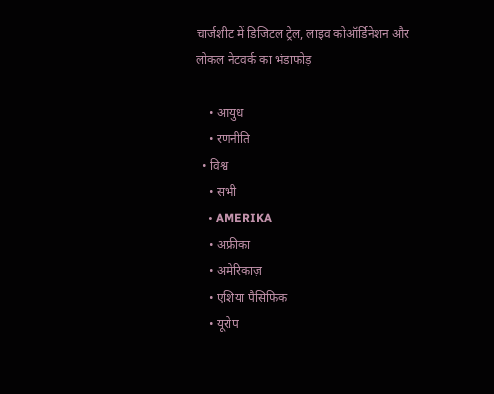चार्जशीट में डिजिटल ट्रेल, लाइव कोऑर्डिनेशन और लोकल नेटवर्क का भंडाफोड़

    • आयुध
    • रणनीति
  • विश्व
    • सभी
    • AMERIKA
    • अफ्रीका
    • अमेरिकाज़
    • एशिया पैसिफिक
    • यूरोप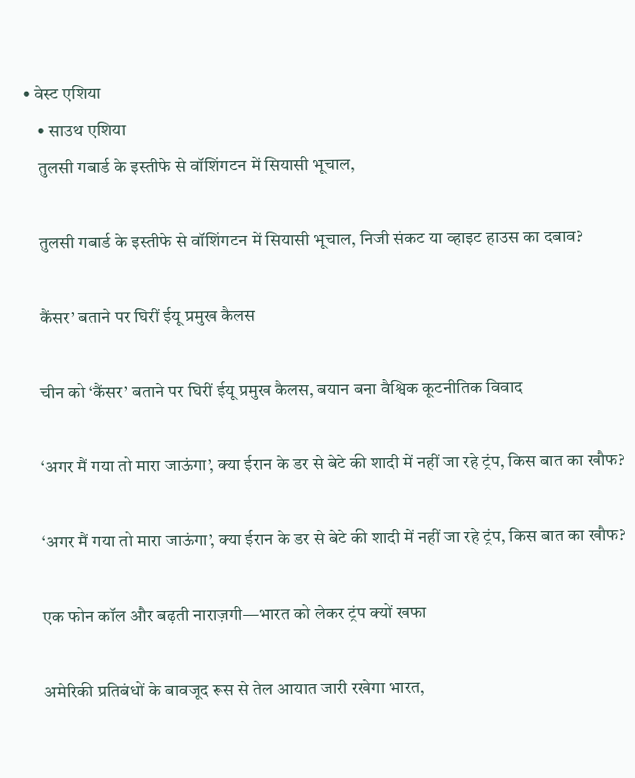• वेस्ट एशिया
    • साउथ एशिया
    तुलसी गबार्ड के इस्तीफे से वॉशिंगटन में सियासी भूचाल,

    तुलसी गबार्ड के इस्तीफे से वॉशिंगटन में सियासी भूचाल, निजी संकट या व्हाइट हाउस का दबाव?

    कैंसर’ बताने पर घिरीं ईयू प्रमुख कैलस

    चीन को ‘कैंसर’ बताने पर घिरीं ईयू प्रमुख कैलस, बयान बना वैश्विक कूटनीतिक विवाद

    ‘अगर मैं गया तो मारा जाऊंगा’, क्या ईरान के डर से बेटे की शादी में नहीं जा रहे ट्रंप, किस बात का खौफ?

    ‘अगर मैं गया तो मारा जाऊंगा’, क्या ईरान के डर से बेटे की शादी में नहीं जा रहे ट्रंप, किस बात का खौफ?

    एक फोन कॉल और बढ़ती नाराज़गी—भारत को लेकर ट्रंप क्यों खफा

    अमेरिकी प्रतिबंधों के बावजूद रूस से तेल आयात जारी रखेगा भारत,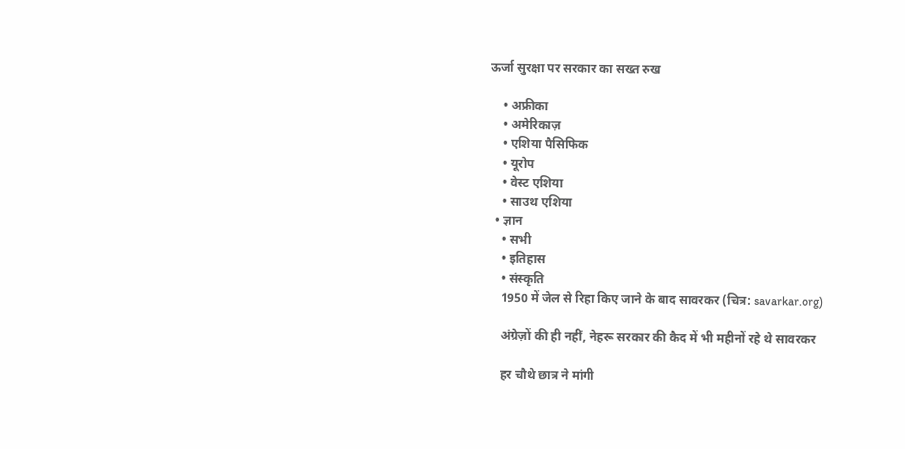ऊर्जा सुरक्षा पर सरकार का सख्त रुख

    • अफ्रीका
    • अमेरिकाज़
    • एशिया पैसिफिक
    • यूरोप
    • वेस्ट एशिया
    • साउथ एशिया
  • ज्ञान
    • सभी
    • इतिहास
    • संस्कृति
    1950 में जेल से रिहा किए जाने के बाद सावरकर (चित्र: savarkar.org)

    अंग्रेज़ों की ही नहीं, नेहरू सरकार की कैद में भी महीनों रहे थे सावरकर

    हर चौथे छात्र ने मांगी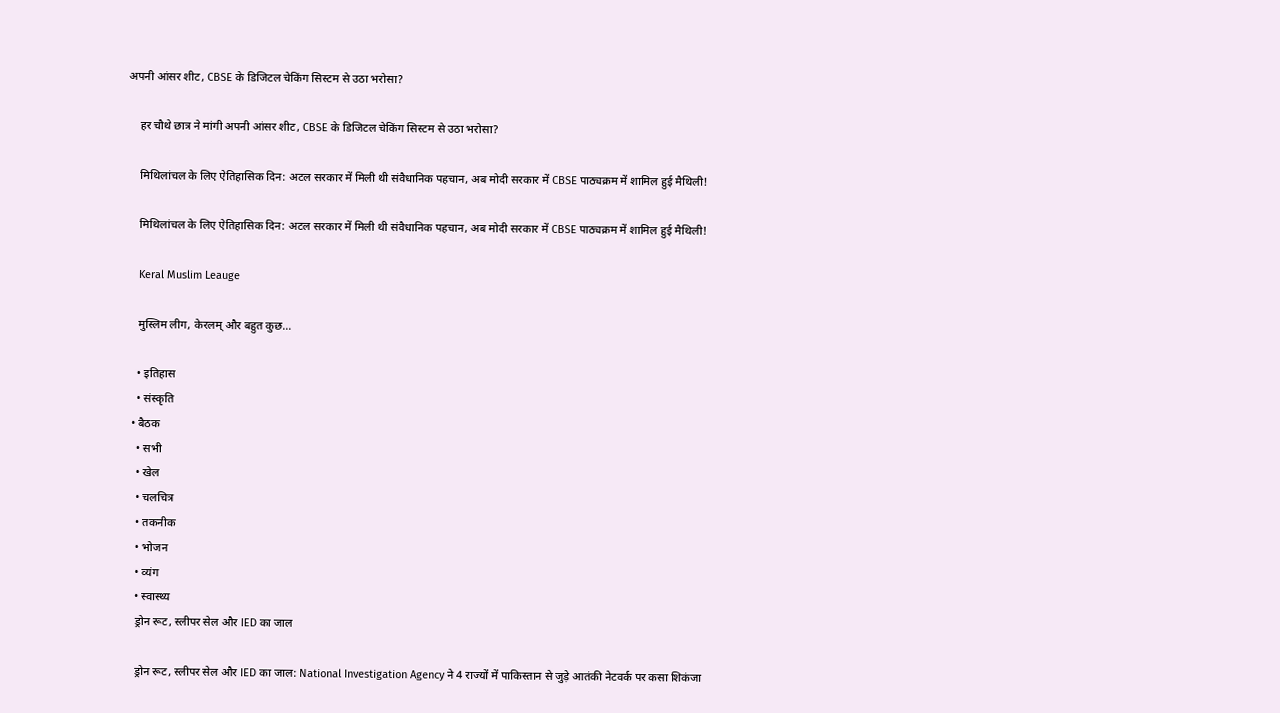अपनी आंसर शीट, CBSE के डिजिटल चेकिंग सिस्टम से उठा भरोसा?

    हर चौथे छात्र ने मांगी अपनी आंसर शीट, CBSE के डिजिटल चेकिंग सिस्टम से उठा भरोसा?

    मिथिलांचल के लिए ऐतिहासिक दिन: अटल सरकार में मिली थी संवैधानिक पहचान, अब मोदी सरकार में CBSE पाठ्यक्रम में शामिल हुई मैथिली!

    मिथिलांचल के लिए ऐतिहासिक दिन: अटल सरकार में मिली थी संवैधानिक पहचान, अब मोदी सरकार में CBSE पाठ्यक्रम में शामिल हुई मैथिली!

    Keral Muslim Leauge

    मुस्लिम लीग, केरलम् और बहुत कुछ…

    • इतिहास
    • संस्कृति
  • बैठक
    • सभी
    • खेल
    • चलचित्र
    • तकनीक
    • भोजन
    • व्यंग
    • स्वास्थ्य
    ड्रोन रूट, स्लीपर सेल और IED का जाल

    ड्रोन रूट, स्लीपर सेल और IED का जाल: National Investigation Agency ने 4 राज्यों में पाकिस्तान से जुड़े आतंकी नेटवर्क पर कसा शिकंजा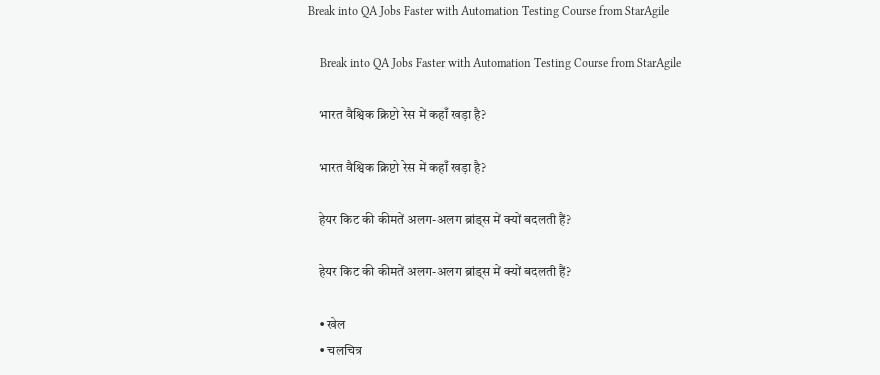Break into QA Jobs Faster with Automation Testing Course from StarAgile

    Break into QA Jobs Faster with Automation Testing Course from StarAgile

    भारत वैश्विक क्रिप्टो रेस में कहाँ खड़ा है?

    भारत वैश्विक क्रिप्टो रेस में कहाँ खड़ा है?

    हेयर किट की कीमतें अलग-अलग ब्रांड्स में क्यों बदलती हैं?

    हेयर किट की कीमतें अलग-अलग ब्रांड्स में क्यों बदलती हैं?

    • खेल
    • चलचित्र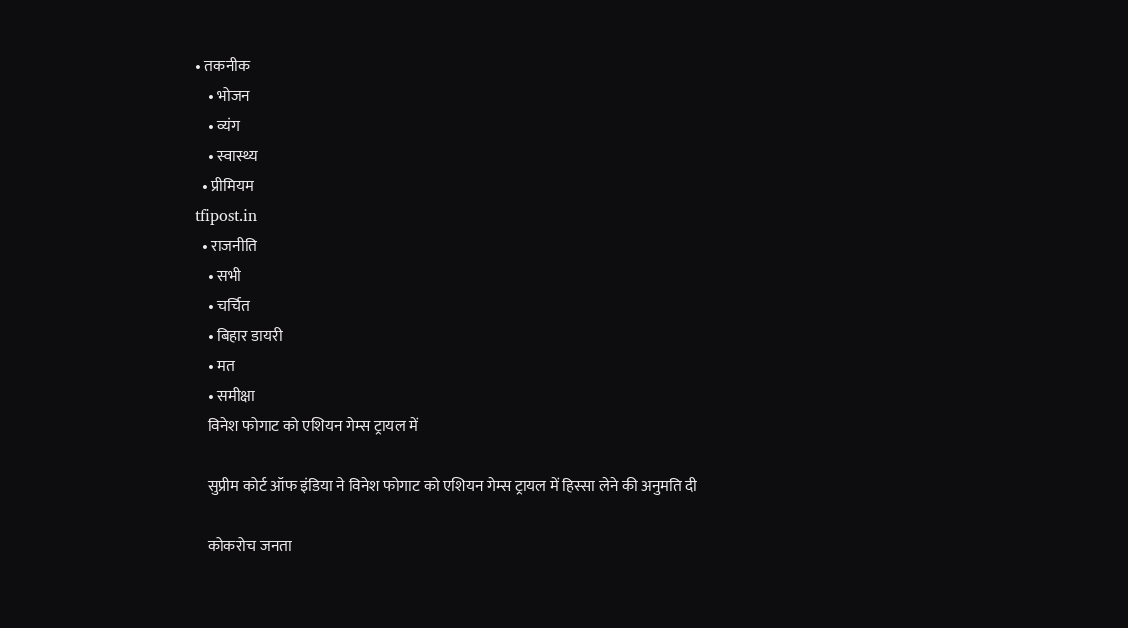• तकनीक
    • भोजन
    • व्यंग
    • स्वास्थ्य
  • प्रीमियम
tfipost.in
  • राजनीति
    • सभी
    • चर्चित
    • बिहार डायरी
    • मत
    • समीक्षा
    विनेश फोगाट को एशियन गेम्स ट्रायल में

    सुप्रीम कोर्ट ऑफ इंडिया ने विनेश फोगाट को एशियन गेम्स ट्रायल में हिस्सा लेने की अनुमति दी

    कोकरोच जनता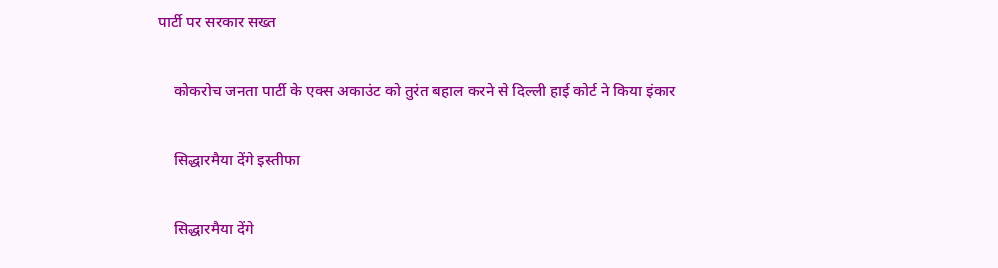पार्टी पर सरकार सख्त

    कोकरोच जनता पार्टी के एक्स अकाउंट को तुरंत बहाल करने से दिल्ली हाई कोर्ट ने किया इंकार

    सिद्धारमैया देंगे इस्तीफा

    सिद्धारमैया देंगे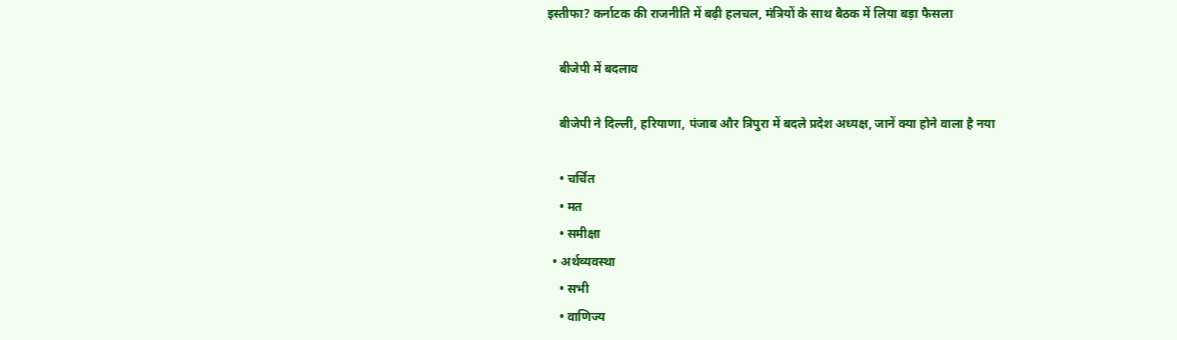इस्तीफा? कर्नाटक की राजनीति में बढ़ी हलचल, मंत्रियों के साथ बैठक में लिया बड़ा फैसला

    बीजेपी में बदलाव

    बीजेपी ने दिल्ली, हरियाणा, पंजाब और त्रिपुरा में बदले प्रदेश अध्यक्ष, जानें क्या होने वाला है नया

    • चर्चित
    • मत
    • समीक्षा
  • अर्थव्यवस्था
    • सभी
    • वाणिज्य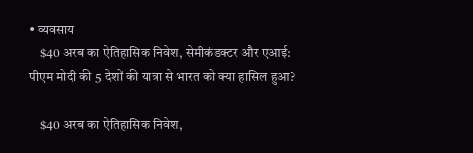• व्यवसाय
    $40 अरब का ऐतिहासिक निवेश, सेमीकंडक्टर और एआई: पीएम मोदी की 5 देशों की यात्रा से भारत को क्या हासिल हुआ?

    $40 अरब का ऐतिहासिक निवेश,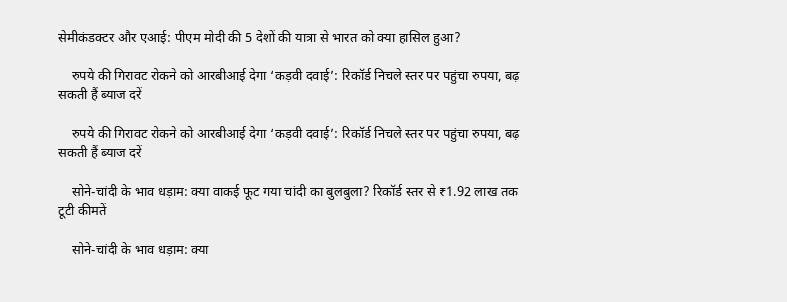सेमीकंडक्टर और एआई: पीएम मोदी की 5 देशों की यात्रा से भारत को क्या हासिल हुआ?

    रुपये की गिरावट रोकने को आरबीआई देगा ‘कड़वी दवाई’: रिकॉर्ड निचले स्तर पर पहुंचा रुपया, बढ़ सकती हैं ब्याज दरें

    रुपये की गिरावट रोकने को आरबीआई देगा ‘कड़वी दवाई’: रिकॉर्ड निचले स्तर पर पहुंचा रुपया, बढ़ सकती हैं ब्याज दरें

    सोने-चांदी के भाव धड़ाम: क्या वाकई फूट गया चांदी का बुलबुला? रिकॉर्ड स्तर से ₹1.92 लाख तक टूटी कीमतें

    सोने-चांदी के भाव धड़ाम: क्या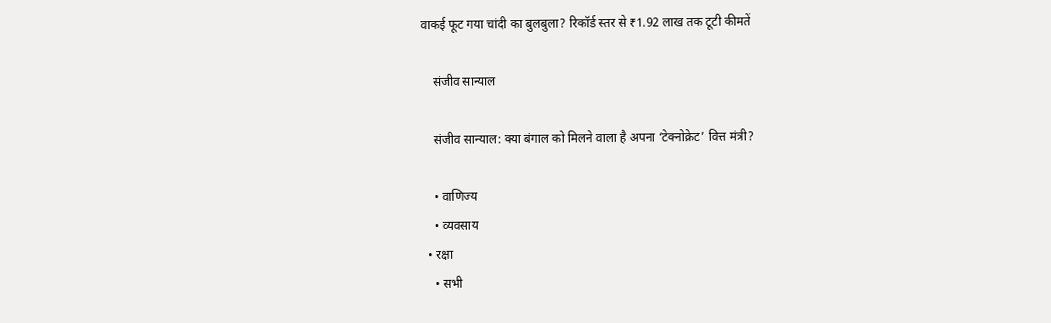वाकई फूट गया चांदी का बुलबुला? रिकॉर्ड स्तर से ₹1.92 लाख तक टूटी कीमतें

    संजीव सान्याल

    संजीव सान्याल: क्या बंगाल को मिलने वाला है अपना ‘टेक्नोक्रेट’ वित्त मंत्री?

    • वाणिज्य
    • व्यवसाय
  • रक्षा
    • सभी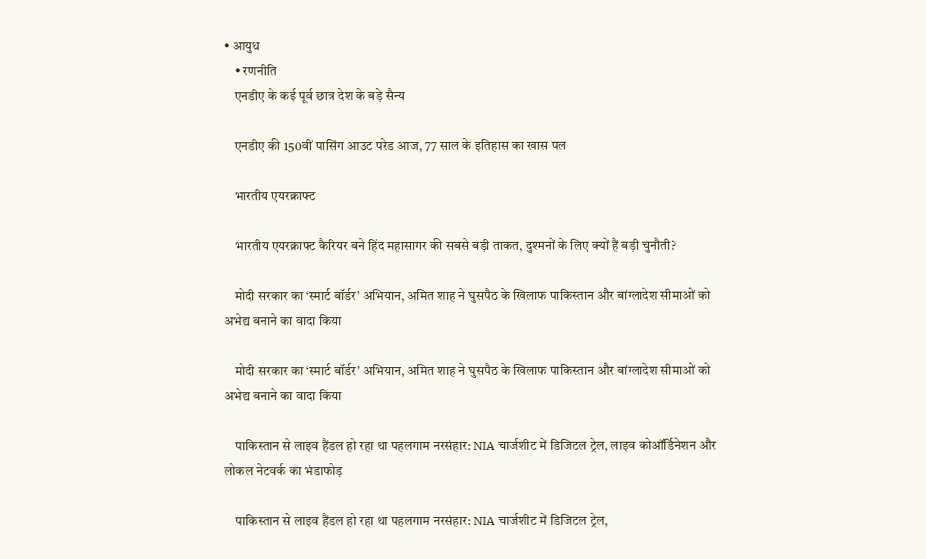• आयुध
    • रणनीति
    एनडीए के कई पूर्व छात्र देश के बड़े सैन्य

    एनडीए की 150वीं पासिंग आउट परेड आज, 77 साल के इतिहास का खास पल

    भारतीय एयरक्राफ्ट

    भारतीय एयरक्राफ्ट कैरियर बने हिंद महासागर की सबसे बड़ी ताकत, दुश्मनों के लिए क्यों हैं बड़ी चुनौती?

    मोदी सरकार का ‘स्मार्ट बॉर्डर’ अभियान, अमित शाह ने घुसपैठ के खिलाफ पाकिस्तान और बांग्लादेश सीमाओं को अभेद्य बनाने का वादा किया

    मोदी सरकार का ‘स्मार्ट बॉर्डर’ अभियान, अमित शाह ने घुसपैठ के खिलाफ पाकिस्तान और बांग्लादेश सीमाओं को अभेद्य बनाने का वादा किया

    पाकिस्तान से लाइव हैंडल हो रहा था पहलगाम नरसंहार: NIA चार्जशीट में डिजिटल ट्रेल, लाइव कोऑर्डिनेशन और लोकल नेटवर्क का भंडाफोड़

    पाकिस्तान से लाइव हैंडल हो रहा था पहलगाम नरसंहार: NIA चार्जशीट में डिजिटल ट्रेल,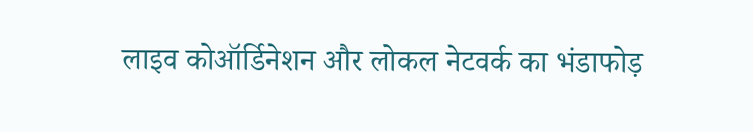लाइव कोऑर्डिनेशन और लोकल नेटवर्क का भंडाफोड़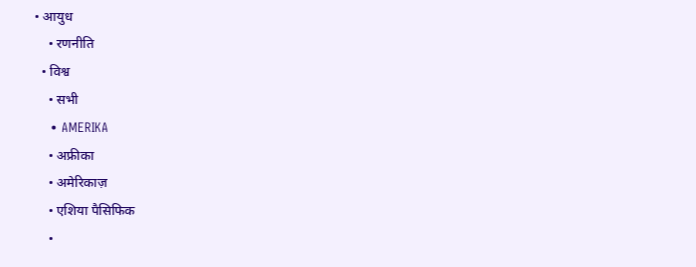• आयुध
    • रणनीति
  • विश्व
    • सभी
    • AMERIKA
    • अफ्रीका
    • अमेरिकाज़
    • एशिया पैसिफिक
    •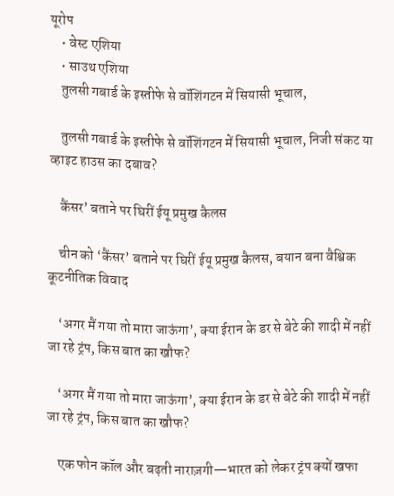यूरोप
    • वेस्ट एशिया
    • साउथ एशिया
    तुलसी गबार्ड के इस्तीफे से वॉशिंगटन में सियासी भूचाल,

    तुलसी गबार्ड के इस्तीफे से वॉशिंगटन में सियासी भूचाल, निजी संकट या व्हाइट हाउस का दबाव?

    कैंसर’ बताने पर घिरीं ईयू प्रमुख कैलस

    चीन को ‘कैंसर’ बताने पर घिरीं ईयू प्रमुख कैलस, बयान बना वैश्विक कूटनीतिक विवाद

    ‘अगर मैं गया तो मारा जाऊंगा’, क्या ईरान के डर से बेटे की शादी में नहीं जा रहे ट्रंप, किस बात का खौफ?

    ‘अगर मैं गया तो मारा जाऊंगा’, क्या ईरान के डर से बेटे की शादी में नहीं जा रहे ट्रंप, किस बात का खौफ?

    एक फोन कॉल और बढ़ती नाराज़गी—भारत को लेकर ट्रंप क्यों खफा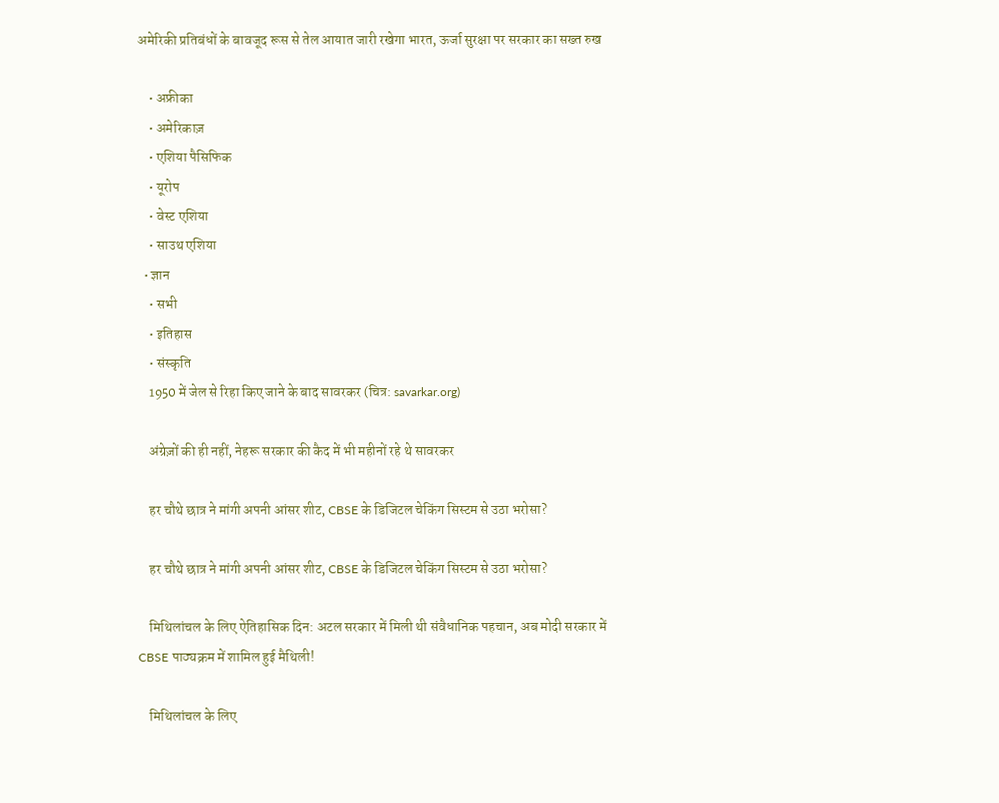अमेरिकी प्रतिबंधों के बावजूद रूस से तेल आयात जारी रखेगा भारत, ऊर्जा सुरक्षा पर सरकार का सख्त रुख

    • अफ्रीका
    • अमेरिकाज़
    • एशिया पैसिफिक
    • यूरोप
    • वेस्ट एशिया
    • साउथ एशिया
  • ज्ञान
    • सभी
    • इतिहास
    • संस्कृति
    1950 में जेल से रिहा किए जाने के बाद सावरकर (चित्र: savarkar.org)

    अंग्रेज़ों की ही नहीं, नेहरू सरकार की कैद में भी महीनों रहे थे सावरकर

    हर चौथे छात्र ने मांगी अपनी आंसर शीट, CBSE के डिजिटल चेकिंग सिस्टम से उठा भरोसा?

    हर चौथे छात्र ने मांगी अपनी आंसर शीट, CBSE के डिजिटल चेकिंग सिस्टम से उठा भरोसा?

    मिथिलांचल के लिए ऐतिहासिक दिन: अटल सरकार में मिली थी संवैधानिक पहचान, अब मोदी सरकार में CBSE पाठ्यक्रम में शामिल हुई मैथिली!

    मिथिलांचल के लिए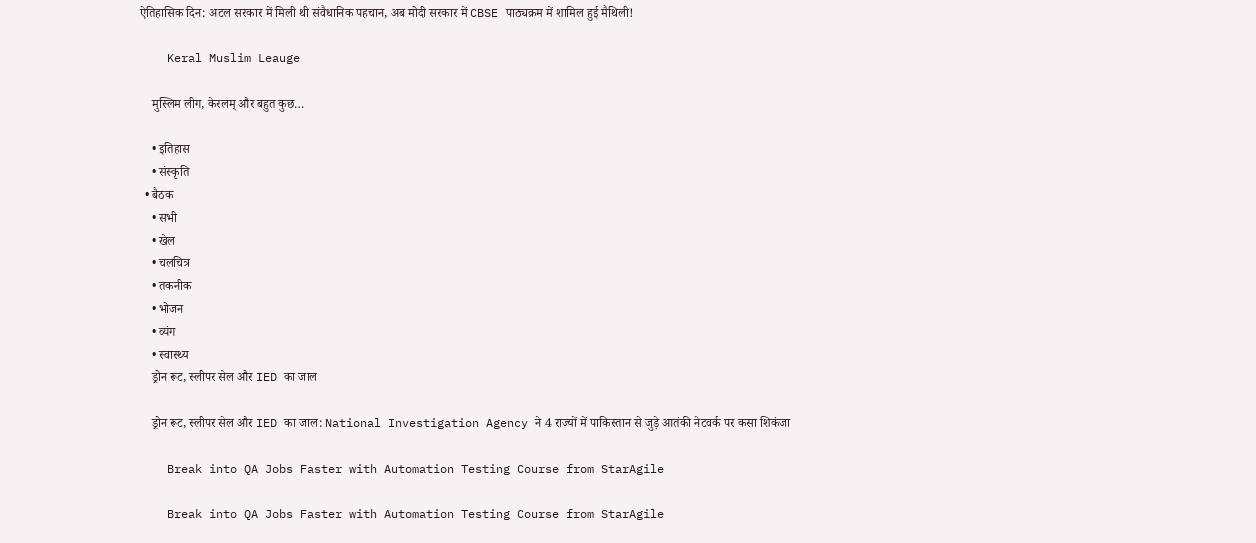ऐतिहासिक दिन: अटल सरकार में मिली थी संवैधानिक पहचान, अब मोदी सरकार में CBSE पाठ्यक्रम में शामिल हुई मैथिली!

    Keral Muslim Leauge

    मुस्लिम लीग, केरलम् और बहुत कुछ…

    • इतिहास
    • संस्कृति
  • बैठक
    • सभी
    • खेल
    • चलचित्र
    • तकनीक
    • भोजन
    • व्यंग
    • स्वास्थ्य
    ड्रोन रूट, स्लीपर सेल और IED का जाल

    ड्रोन रूट, स्लीपर सेल और IED का जाल: National Investigation Agency ने 4 राज्यों में पाकिस्तान से जुड़े आतंकी नेटवर्क पर कसा शिकंजा

    Break into QA Jobs Faster with Automation Testing Course from StarAgile

    Break into QA Jobs Faster with Automation Testing Course from StarAgile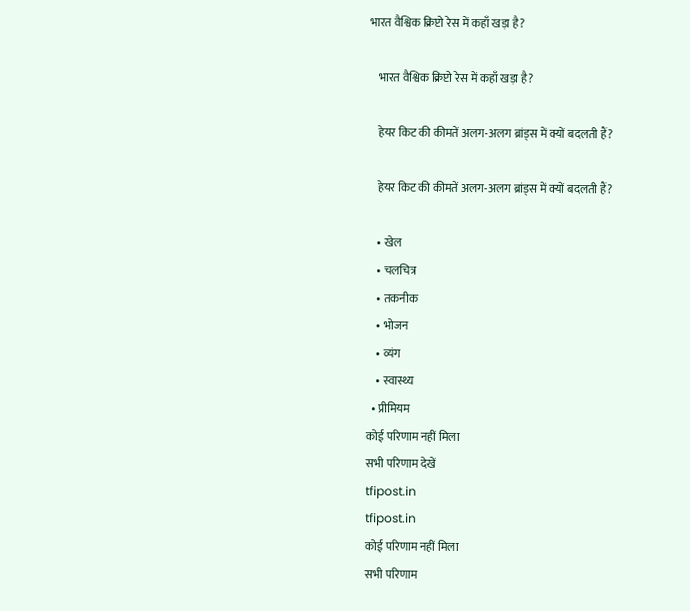भारत वैश्विक क्रिप्टो रेस में कहाँ खड़ा है?

    भारत वैश्विक क्रिप्टो रेस में कहाँ खड़ा है?

    हेयर किट की कीमतें अलग-अलग ब्रांड्स में क्यों बदलती हैं?

    हेयर किट की कीमतें अलग-अलग ब्रांड्स में क्यों बदलती हैं?

    • खेल
    • चलचित्र
    • तकनीक
    • भोजन
    • व्यंग
    • स्वास्थ्य
  • प्रीमियम
कोई परिणाम नहीं मिला
सभी परिणाम देखें
tfipost.in
tfipost.in
कोई परिणाम नहीं मिला
सभी परिणाम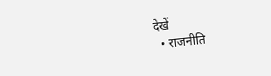देखें
  • राजनीति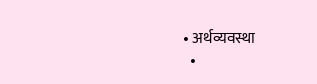• अर्थव्यवस्था
  •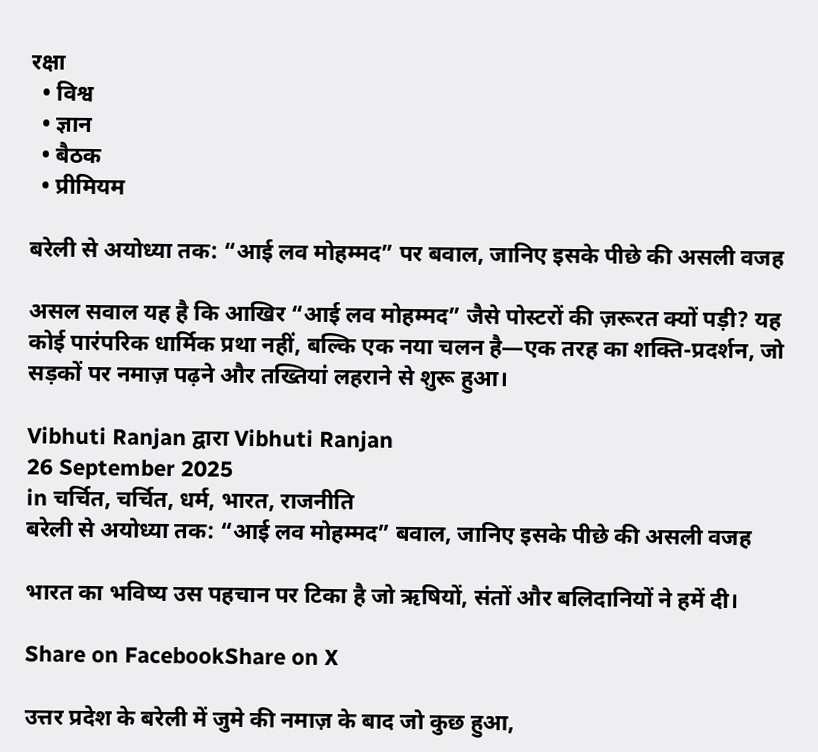रक्षा
  • विश्व
  • ज्ञान
  • बैठक
  • प्रीमियम

बरेली से अयोध्या तक: “आई लव मोहम्मद” पर बवाल, जानिए इसके पीछे की असली वजह

असल सवाल यह है कि आखिर “आई लव मोहम्मद” जैसे पोस्टरों की ज़रूरत क्यों पड़ी? यह कोई पारंपरिक धार्मिक प्रथा नहीं, बल्कि एक नया चलन है—एक तरह का शक्ति-प्रदर्शन, जो सड़कों पर नमाज़ पढ़ने और तख्तियां लहराने से शुरू हुआ।

Vibhuti Ranjan द्वारा Vibhuti Ranjan
26 September 2025
in चर्चित, चर्चित, धर्म, भारत, राजनीति
बरेली से अयोध्या तक: “आई लव मोहम्मद” बवाल, जानिए इसके पीछे की असली वजह

भारत का भविष्य उस पहचान पर टिका है जो ऋषियों, संतों और बलिदानियों ने हमें दी।

Share on FacebookShare on X

उत्तर प्रदेश के बरेली में जुमे की नमाज़ के बाद जो कुछ हुआ,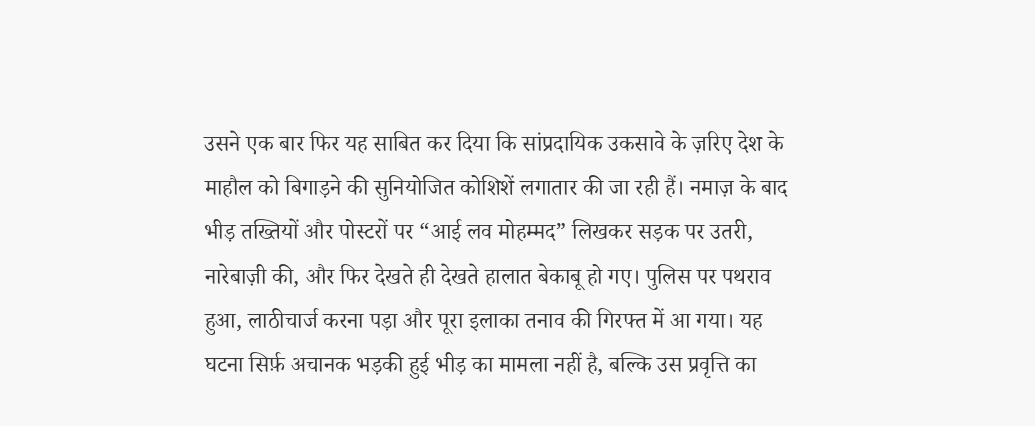उसने एक बार फिर यह साबित कर दिया कि सांप्रदायिक उकसावे के ज़रिए देश के माहौल को बिगाड़ने की सुनियोजित कोशिशें लगातार की जा रही हैं। नमाज़ के बाद भीड़ तख्तियों और पोस्टरों पर “आई लव मोहम्मद” लिखकर सड़क पर उतरी, नारेबाज़ी की, और फिर देखते ही देखते हालात बेकाबू हो गए। पुलिस पर पथराव हुआ, लाठीचार्ज करना पड़ा और पूरा इलाका तनाव की गिरफ्त में आ गया। यह घटना सिर्फ़ अचानक भड़की हुई भीड़ का मामला नहीं है, बल्कि उस प्रवृत्ति का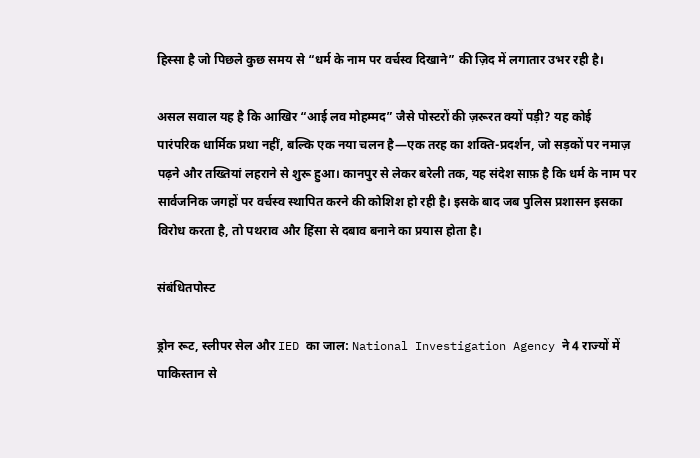हिस्सा है जो पिछले कुछ समय से “धर्म के नाम पर वर्चस्व दिखाने” की ज़िद में लगातार उभर रही है।

असल सवाल यह है कि आखिर “आई लव मोहम्मद” जैसे पोस्टरों की ज़रूरत क्यों पड़ी? यह कोई पारंपरिक धार्मिक प्रथा नहीं, बल्कि एक नया चलन है—एक तरह का शक्ति-प्रदर्शन, जो सड़कों पर नमाज़ पढ़ने और तख्तियां लहराने से शुरू हुआ। कानपुर से लेकर बरेली तक, यह संदेश साफ़ है कि धर्म के नाम पर सार्वजनिक जगहों पर वर्चस्व स्थापित करने की कोशिश हो रही है। इसके बाद जब पुलिस प्रशासन इसका विरोध करता है, तो पथराव और हिंसा से दबाव बनाने का प्रयास होता है।

संबंधितपोस्ट

ड्रोन रूट, स्लीपर सेल और IED का जाल: National Investigation Agency ने 4 राज्यों में पाकिस्तान से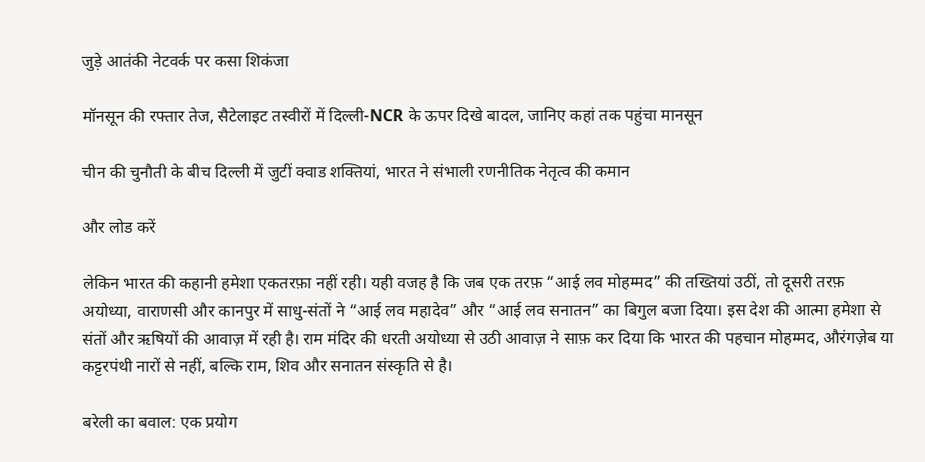जुड़े आतंकी नेटवर्क पर कसा शिकंजा

मॉनसून की रफ्तार तेज, सैटेलाइट तस्वीरों में दिल्ली-NCR के ऊपर दिखे बादल, जानिए कहां तक पहुंचा मानसून

चीन की चुनौती के बीच दिल्ली में जुटीं क्वाड शक्तियां, भारत ने संभाली रणनीतिक नेतृत्व की कमान

और लोड करें

लेकिन भारत की कहानी हमेशा एकतरफ़ा नहीं रही। यही वजह है कि जब एक तरफ़ “आई लव मोहम्मद” की तख्तियां उठीं, तो दूसरी तरफ़ अयोध्या, वाराणसी और कानपुर में साधु-संतों ने “आई लव महादेव” और “आई लव सनातन” का बिगुल बजा दिया। इस देश की आत्मा हमेशा से संतों और ऋषियों की आवाज़ में रही है। राम मंदिर की धरती अयोध्या से उठी आवाज़ ने साफ़ कर दिया कि भारत की पहचान मोहम्मद, औरंगज़ेब या कट्टरपंथी नारों से नहीं, बल्कि राम, शिव और सनातन संस्कृति से है।

बरेली का बवाल: एक प्रयोग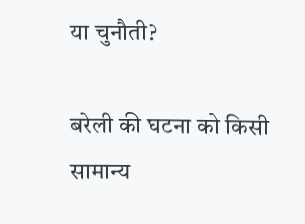या चुनौती?

बरेली की घटना को किसी सामान्य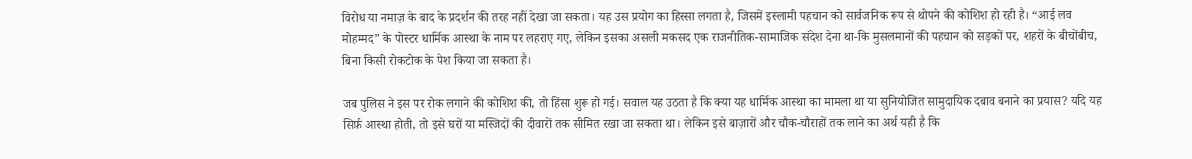विरोध या नमाज़ के बाद के प्रदर्शन की तरह नहीं देखा जा सकता। यह उस प्रयोग का हिस्सा लगता है, जिसमें इस्लामी पहचान को सार्वजनिक रूप से थोपने की कोशिश हो रही है। “आई लव मोहम्मद” के पोस्टर धार्मिक आस्था के नाम पर लहराए गए, लेकिन इसका असली मकसद एक राजनीतिक-सामाजिक संदेश देना था-कि मुसलमानों की पहचान को सड़कों पर, शहरों के बीचोंबीच, बिना किसी रोकटोक के पेश किया जा सकता है।

जब पुलिस ने इस पर रोक लगाने की कोशिश की, तो हिंसा शुरू हो गई। सवाल यह उठता है कि क्या यह धार्मिक आस्था का मामला था या सुनियोजित सामुदायिक दबाव बनाने का प्रयास? यदि यह सिर्फ़ आस्था होती, तो इसे घरों या मस्जिदों की दीवारों तक सीमित रखा जा सकता था। लेकिन इसे बाज़ारों और चौक-चौराहों तक लाने का अर्थ यही है कि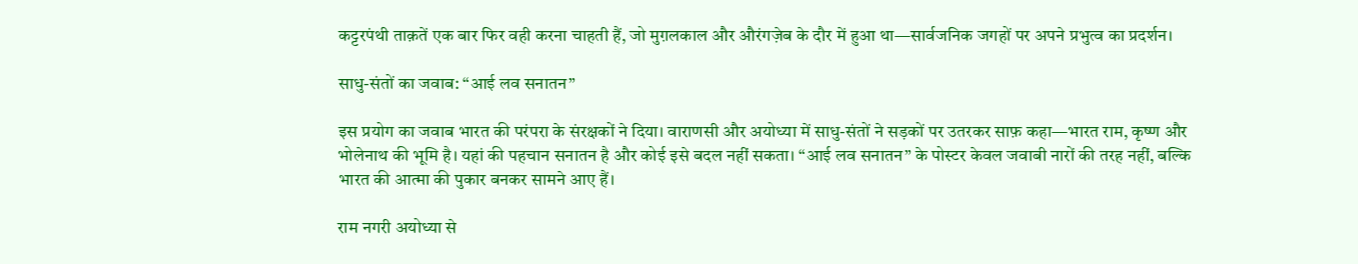कट्टरपंथी ताक़तें एक बार फिर वही करना चाहती हैं, जो मुग़लकाल और औरंगज़ेब के दौर में हुआ था—सार्वजनिक जगहों पर अपने प्रभुत्व का प्रदर्शन।

साधु-संतों का जवाब: “आई लव सनातन”

इस प्रयोग का जवाब भारत की परंपरा के संरक्षकों ने दिया। वाराणसी और अयोध्या में साधु-संतों ने सड़कों पर उतरकर साफ़ कहा—भारत राम, कृष्ण और भोलेनाथ की भूमि है। यहां की पहचान सनातन है और कोई इसे बदल नहीं सकता। “आई लव सनातन” के पोस्टर केवल जवाबी नारों की तरह नहीं, बल्कि भारत की आत्मा की पुकार बनकर सामने आए हैं।

राम नगरी अयोध्या से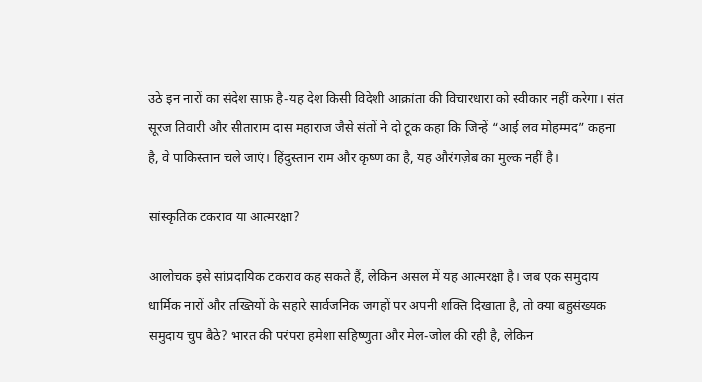उठे इन नारों का संदेश साफ़ है-यह देश किसी विदेशी आक्रांता की विचारधारा को स्वीकार नहीं करेगा। संत सूरज तिवारी और सीताराम दास महाराज जैसे संतों ने दो टूक कहा कि जिन्हें “आई लव मोहम्मद” कहना है, वे पाकिस्तान चले जाएं। हिंदुस्तान राम और कृष्ण का है, यह औरंगज़ेब का मुल्क नहीं है।

सांस्कृतिक टकराव या आत्मरक्षा?

आलोचक इसे सांप्रदायिक टकराव कह सकते हैं, लेकिन असल में यह आत्मरक्षा है। जब एक समुदाय धार्मिक नारों और तख्तियों के सहारे सार्वजनिक जगहों पर अपनी शक्ति दिखाता है, तो क्या बहुसंख्यक समुदाय चुप बैठे? भारत की परंपरा हमेशा सहिष्णुता और मेल-जोल की रही है, लेकिन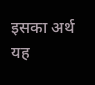इसका अर्थ यह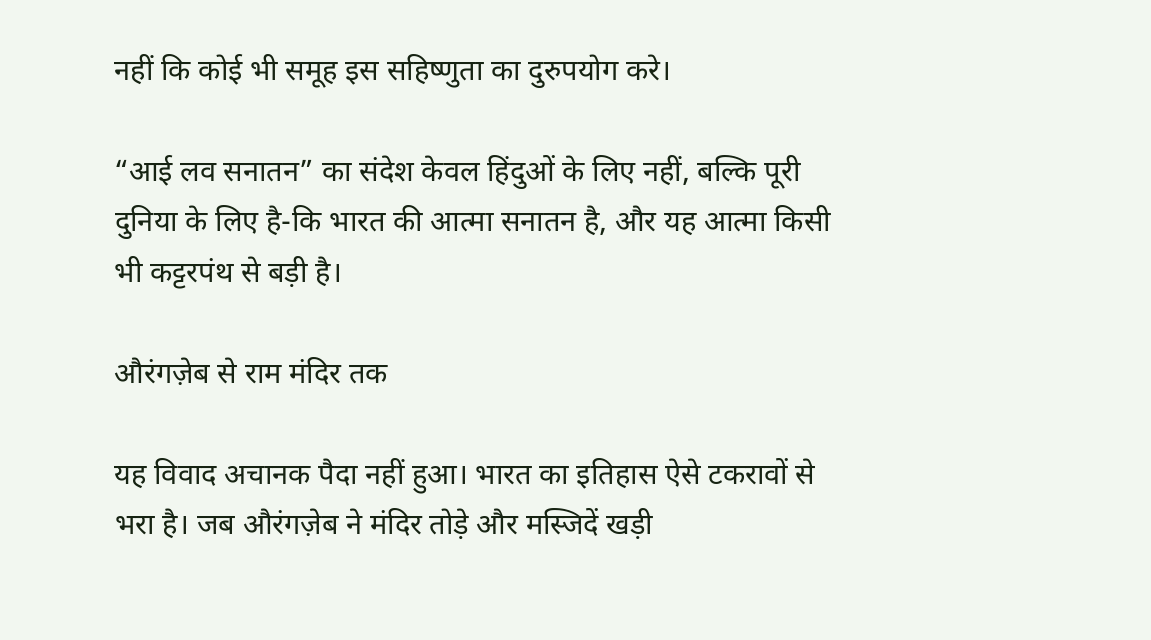नहीं कि कोई भी समूह इस सहिष्णुता का दुरुपयोग करे।

“आई लव सनातन” का संदेश केवल हिंदुओं के लिए नहीं, बल्कि पूरी दुनिया के लिए है-कि भारत की आत्मा सनातन है, और यह आत्मा किसी भी कट्टरपंथ से बड़ी है।

औरंगज़ेब से राम मंदिर तक

यह विवाद अचानक पैदा नहीं हुआ। भारत का इतिहास ऐसे टकरावों से भरा है। जब औरंगज़ेब ने मंदिर तोड़े और मस्जिदें खड़ी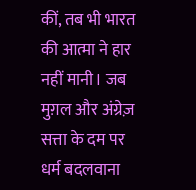कीं, तब भी भारत की आत्मा ने हार नहीं मानी। जब मुग़ल और अंग्रेज़ सत्ता के दम पर धर्म बदलवाना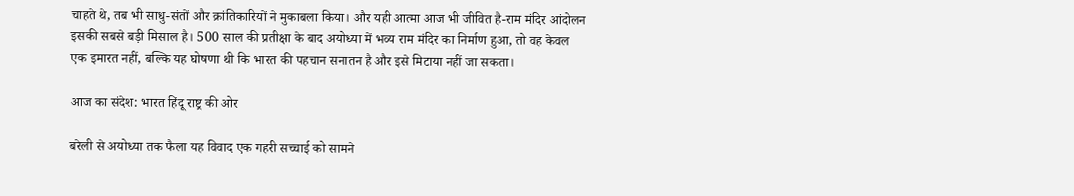चाहते थे, तब भी साधु-संतों और क्रांतिकारियों ने मुकाबला किया। और यही आत्मा आज भी जीवित है-राम मंदिर आंदोलन इसकी सबसे बड़ी मिसाल है। 500 साल की प्रतीक्षा के बाद अयोध्या में भव्य राम मंदिर का निर्माण हुआ, तो वह केवल एक इमारत नहीं, बल्कि यह घोषणा थी कि भारत की पहचान सनातन है और इसे मिटाया नहीं जा सकता।

आज का संदेश: भारत हिंदू राष्ट्र की ओर

बरेली से अयोध्या तक फैला यह विवाद एक गहरी सच्चाई को सामने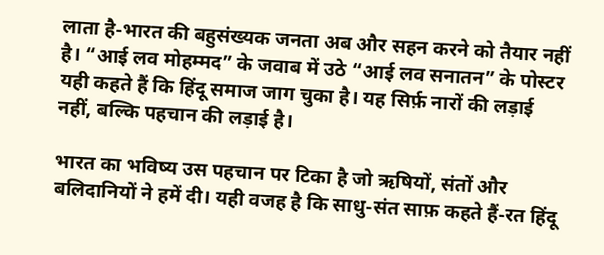लाता है-भारत की बहुसंख्यक जनता अब और सहन करने को तैयार नहीं है। “आई लव मोहम्मद” के जवाब में उठे “आई लव सनातन” के पोस्टर यही कहते हैं कि हिंदू समाज जाग चुका है। यह सिर्फ़ नारों की लड़ाई नहीं, बल्कि पहचान की लड़ाई है।

भारत का भविष्य उस पहचान पर टिका है जो ऋषियों, संतों और बलिदानियों ने हमें दी। यही वजह है कि साधु-संत साफ़ कहते हैं-रत हिंदू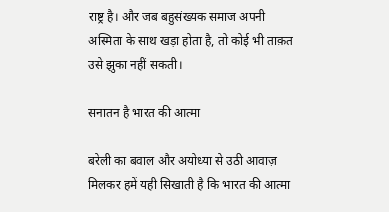राष्ट्र है। और जब बहुसंख्यक समाज अपनी अस्मिता के साथ खड़ा होता है, तो कोई भी ताक़त उसे झुका नहीं सकती।

सनातन है भारत की आत्मा

बरेली का बवाल और अयोध्या से उठी आवाज़ मिलकर हमें यही सिखाती है कि भारत की आत्मा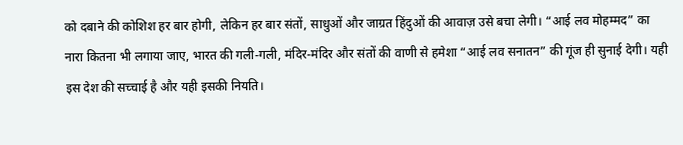को दबाने की कोशिश हर बार होगी, लेकिन हर बार संतों, साधुओं और जाग्रत हिंदुओं की आवाज़ उसे बचा लेगी। “आई लव मोहम्मद” का नारा कितना भी लगाया जाए, भारत की गली-गली, मंदिर-मंदिर और संतों की वाणी से हमेशा “आई लव सनातन” की गूंज ही सुनाई देगी। यही इस देश की सच्चाई है और यही इसकी नियति।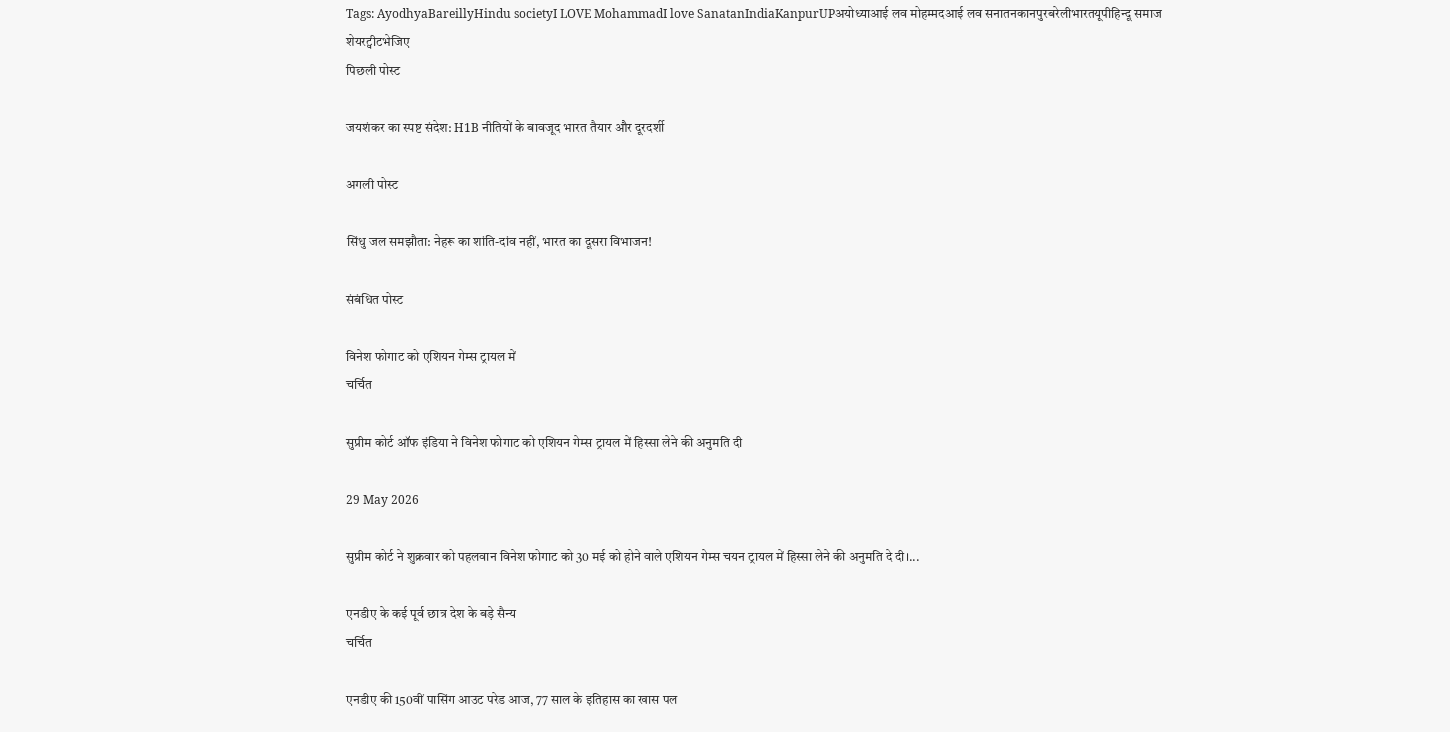Tags: AyodhyaBareillyHindu societyI LOVE MohammadI love SanatanIndiaKanpurUPअयोध्याआई लव मोहम्मदआई लव सनातनकानपुरबरेलीभारतयूपीहिन्दू समाज
शेयरट्वीटभेजिए
पिछली पोस्ट

जयशंकर का स्पष्ट संदेश: H1B नीतियों के बावजूद भारत तैयार और दूरदर्शी

अगली पोस्ट

सिंधु जल समझौता: नेहरू का शांति-दांव नहीं, भारत का दूसरा विभाजन!

संबंधित पोस्ट

विनेश फोगाट को एशियन गेम्स ट्रायल में
चर्चित

सुप्रीम कोर्ट ऑफ इंडिया ने विनेश फोगाट को एशियन गेम्स ट्रायल में हिस्सा लेने की अनुमति दी

29 May 2026

सुप्रीम कोर्ट ने शुक्रवार को पहलवान विनेश फोगाट को 30 मई को होने वाले एशियन गेम्स चयन ट्रायल में हिस्सा लेने की अनुमति दे दी।...

एनडीए के कई पूर्व छात्र देश के बड़े सैन्य
चर्चित

एनडीए की 150वीं पासिंग आउट परेड आज, 77 साल के इतिहास का खास पल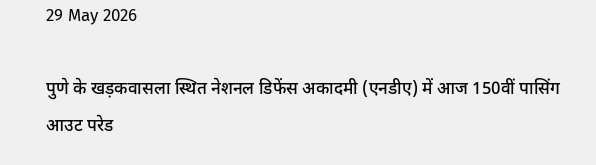29 May 2026

पुणे के खड़कवासला स्थित नेशनल डिफेंस अकादमी (एनडीए) में आज 150वीं पासिंग आउट परेड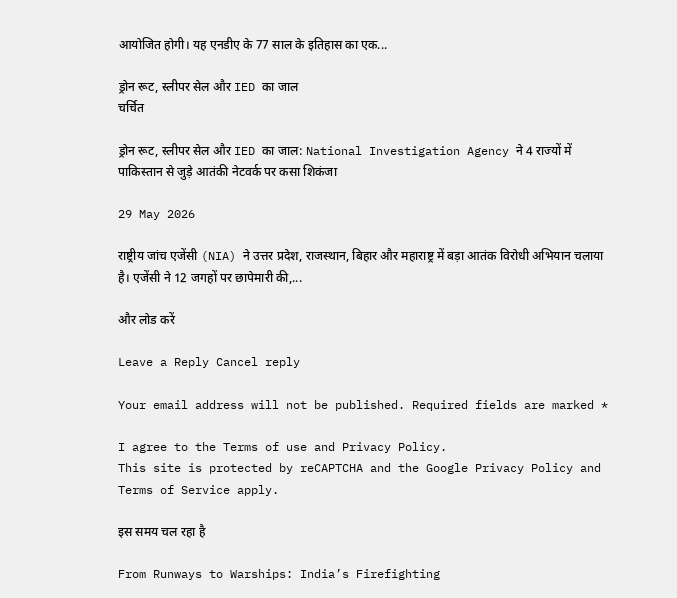आयोजित होगी। यह एनडीए के 77 साल के इतिहास का एक...

ड्रोन रूट, स्लीपर सेल और IED का जाल
चर्चित

ड्रोन रूट, स्लीपर सेल और IED का जाल: National Investigation Agency ने 4 राज्यों में पाकिस्तान से जुड़े आतंकी नेटवर्क पर कसा शिकंजा

29 May 2026

राष्ट्रीय जांच एजेंसी (NIA) ने उत्तर प्रदेश, राजस्थान, बिहार और महाराष्ट्र में बड़ा आतंक विरोधी अभियान चलाया है। एजेंसी ने 12 जगहों पर छापेमारी की,...

और लोड करें

Leave a Reply Cancel reply

Your email address will not be published. Required fields are marked *

I agree to the Terms of use and Privacy Policy.
This site is protected by reCAPTCHA and the Google Privacy Policy and Terms of Service apply.

इस समय चल रहा है

From Runways to Warships: India’s Firefighting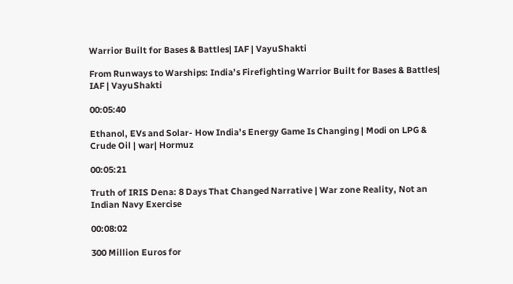Warrior Built for Bases & Battles| IAF | VayuShakti

From Runways to Warships: India’s Firefighting Warrior Built for Bases & Battles| IAF | VayuShakti

00:05:40

Ethanol, EVs and Solar- How India’s Energy Game Is Changing | Modi on LPG & Crude Oil | war| Hormuz

00:05:21

Truth of IRIS Dena: 8 Days That Changed Narrative | War zone Reality, Not an Indian Navy Exercise

00:08:02

300 Million Euros for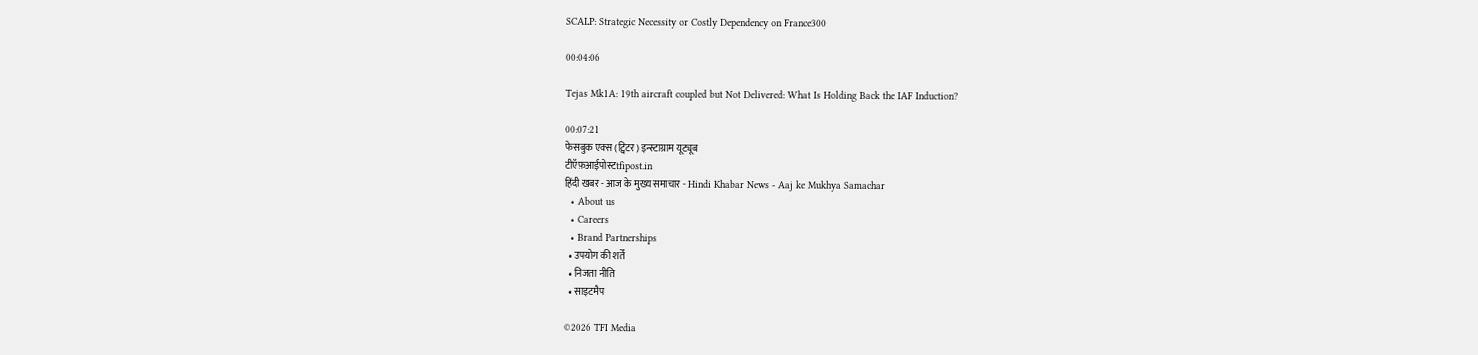SCALP: Strategic Necessity or Costly Dependency on France300

00:04:06

Tejas Mk1A: 19th aircraft coupled but Not Delivered: What Is Holding Back the IAF Induction?

00:07:21
फेसबुक एक्स (ट्विटर) इन्स्टाग्राम यूट्यूब
टीऍफ़आईपोस्टtfipost.in
हिंदी खबर - आज के मुख्य समाचार - Hindi Khabar News - Aaj ke Mukhya Samachar
  • About us
  • Careers
  • Brand Partnerships
  • उपयोग की शर्तें
  • निजता नीति
  • साइटमैप

©2026 TFI Media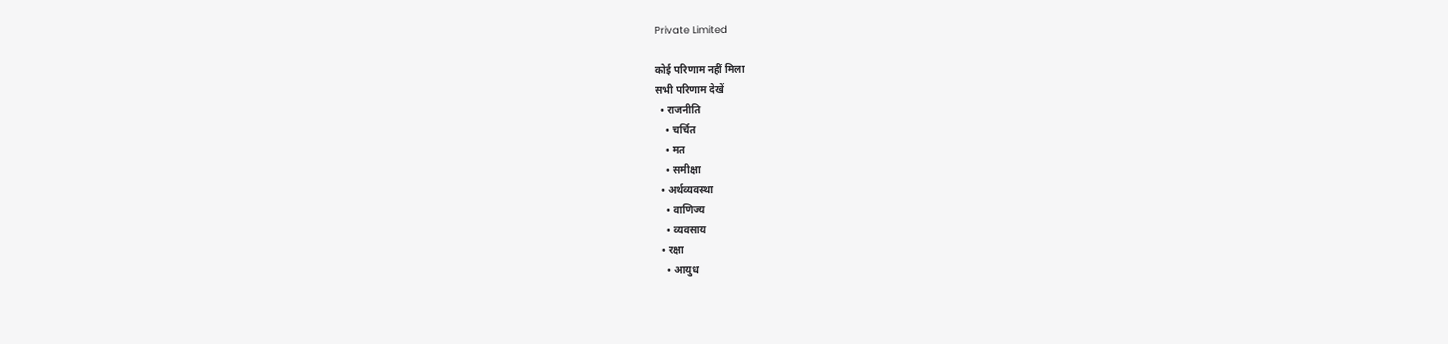Private Limited

कोई परिणाम नहीं मिला
सभी परिणाम देखें
  • राजनीति
    • चर्चित
    • मत
    • समीक्षा
  • अर्थव्यवस्था
    • वाणिज्य
    • व्यवसाय
  • रक्षा
    • आयुध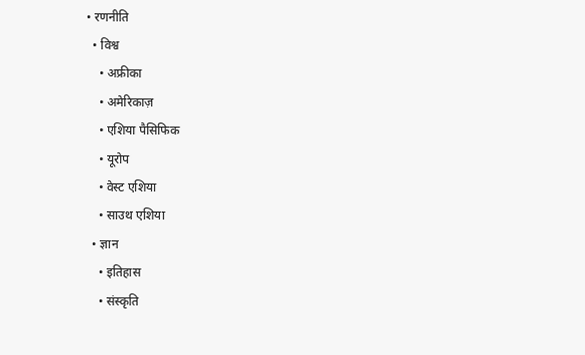• रणनीति
  • विश्व
    • अफ्रीका
    • अमेरिकाज़
    • एशिया पैसिफिक
    • यूरोप
    • वेस्ट एशिया
    • साउथ एशिया
  • ज्ञान
    • इतिहास
    • संस्कृति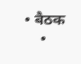• बैठक
    •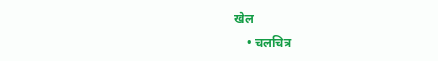खेल
    • चलचित्र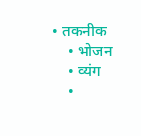• तकनीक
    • भोजन
    • व्यंग
    •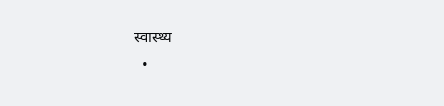स्वास्थ्य
  •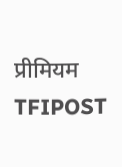प्रीमियम
TFIPOST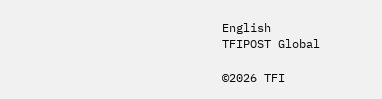English
TFIPOST Global

©2026 TFI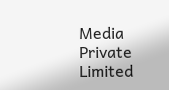Media Private Limited